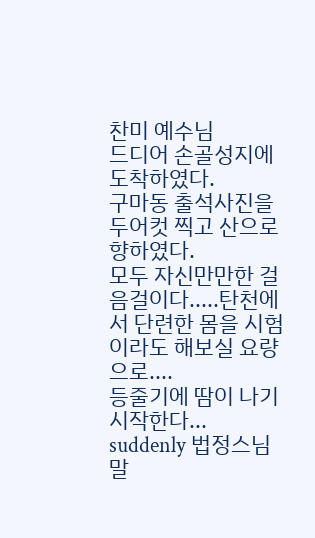찬미 예수님
드디어 손골성지에 도착하였다.
구마동 출석사진을 두어컷 찍고 산으로 향하였다.
모두 자신만만한 걸음걸이다.....탄천에서 단련한 몸을 시험이라도 해보실 요량으로....
등줄기에 땀이 나기 시작한다...
suddenly 법정스님 말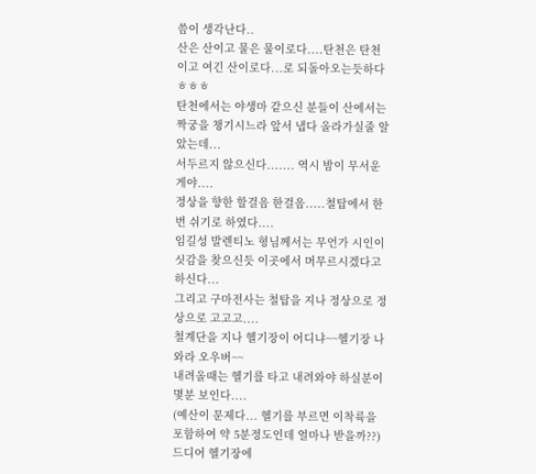씀이 생각난다..
산은 산이고 물은 물이로다....탄천은 탄천이고 여긴 산이로다...로 되돌아오는듯하다ㅎㅎㅎ
탄천에서는 야생마 같으신 분들이 산에서는 짝궁을 챙기시느라 앞서 냅다 올라가실줄 알았는데...
서두르지 않으신다....... 역시 밤이 무서운게야....
정상을 향한 할걸음 한걸음.....철탑에서 한번 쉬기로 하였다....
임길성 발렌티노 형님께서는 무언가 시인이 싯감을 찾으신듯 이곳에서 머무르시겠다고 하신다...
그리고 구마전사는 철탑을 지나 정상으로 정상으로 고고고....
철계단을 지나 헬기장이 어디냐~~헬기장 나와라 오우버~~
내려올때는 헬기를 타고 내려와야 하실분이 몇분 보인다....
(예산이 문제다... 헬기를 부르면 이착륙을 포함하여 약 5분정도인데 얼마나 받을까??)
드디어 헬기장에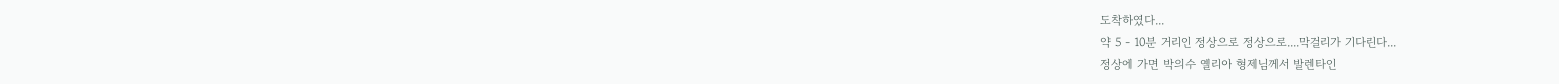도착하였다...
약 5 - 10분 거리인 정상으로 정상으로....막걸리가 기다린다...
정상에 가면 박의수 옐리아 형제님께서 발렌타인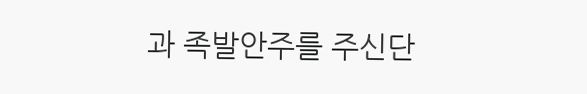과 족발안주를 주신단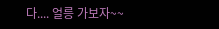다.... 얼릉 가보자~~